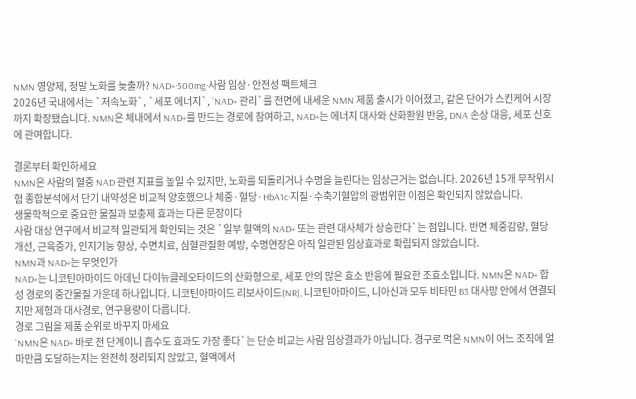NMN 영양제, 정말 노화를 늦출까? NAD+·500mg·사람 임상·안전성 팩트체크
2026년 국내에서는 `저속노화`, `세포 에너지`, `NAD+ 관리`를 전면에 내세운 NMN 제품 출시가 이어졌고, 같은 단어가 스킨케어 시장까지 확장됐습니다. NMN은 체내에서 NAD+를 만드는 경로에 참여하고, NAD+는 에너지 대사와 산화환원 반응, DNA 손상 대응, 세포 신호에 관여합니다.

결론부터 확인하세요
NMN은 사람의 혈중 NAD 관련 지표를 높일 수 있지만, 노화를 되돌리거나 수명을 늘린다는 임상근거는 없습니다. 2026년 15개 무작위시험 종합분석에서 단기 내약성은 비교적 양호했으나 체중·혈당·HbA1c·지질·수축기혈압의 광범위한 이점은 확인되지 않았습니다.
생물학적으로 중요한 물질과 보충제 효과는 다른 문장이다
사람 대상 연구에서 비교적 일관되게 확인되는 것은 `일부 혈액의 NAD+ 또는 관련 대사체가 상승한다`는 점입니다. 반면 체중감량, 혈당개선, 근육증가, 인지기능 향상, 수면치료, 심혈관질환 예방, 수명연장은 아직 일관된 임상효과로 확립되지 않았습니다.
NMN과 NAD+는 무엇인가
NAD+는 니코틴아마이드 아데닌 다이뉴클레오타이드의 산화형으로, 세포 안의 많은 효소 반응에 필요한 조효소입니다. NMN은 NAD+ 합성 경로의 중간물질 가운데 하나입니다. 니코틴아마이드 리보사이드(NR), 니코틴아마이드, 니아신과 모두 비타민 B3 대사망 안에서 연결되지만 제형과 대사경로, 연구용량이 다릅니다.
경로 그림을 제품 순위로 바꾸지 마세요
`NMN은 NAD+ 바로 전 단계이니 흡수도 효과도 가장 좋다`는 단순 비교는 사람 임상결과가 아닙니다. 경구로 먹은 NMN이 어느 조직에 얼마만큼 도달하는지는 완전히 정리되지 않았고, 혈액에서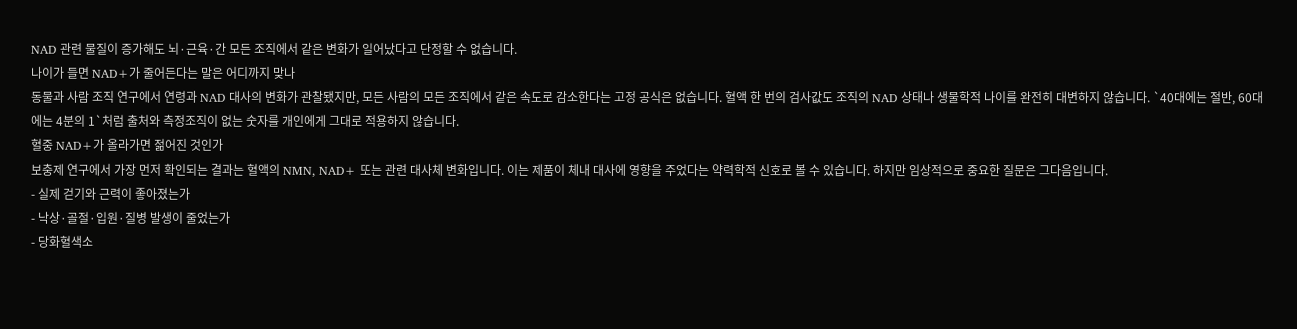NAD 관련 물질이 증가해도 뇌·근육·간 모든 조직에서 같은 변화가 일어났다고 단정할 수 없습니다.
나이가 들면 NAD+가 줄어든다는 말은 어디까지 맞나
동물과 사람 조직 연구에서 연령과 NAD 대사의 변화가 관찰됐지만, 모든 사람의 모든 조직에서 같은 속도로 감소한다는 고정 공식은 없습니다. 혈액 한 번의 검사값도 조직의 NAD 상태나 생물학적 나이를 완전히 대변하지 않습니다. `40대에는 절반, 60대에는 4분의 1`처럼 출처와 측정조직이 없는 숫자를 개인에게 그대로 적용하지 않습니다.
혈중 NAD+가 올라가면 젊어진 것인가
보충제 연구에서 가장 먼저 확인되는 결과는 혈액의 NMN, NAD+ 또는 관련 대사체 변화입니다. 이는 제품이 체내 대사에 영향을 주었다는 약력학적 신호로 볼 수 있습니다. 하지만 임상적으로 중요한 질문은 그다음입니다.
- 실제 걷기와 근력이 좋아졌는가
- 낙상·골절·입원·질병 발생이 줄었는가
- 당화혈색소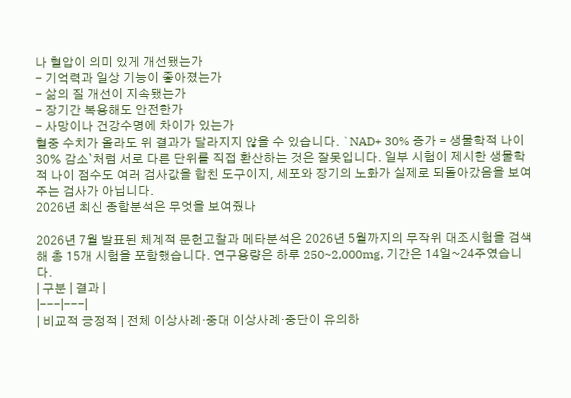나 혈압이 의미 있게 개선됐는가
- 기억력과 일상 기능이 좋아졌는가
- 삶의 질 개선이 지속됐는가
- 장기간 복용해도 안전한가
- 사망이나 건강수명에 차이가 있는가
혈중 수치가 올라도 위 결과가 달라지지 않을 수 있습니다. `NAD+ 30% 증가 = 생물학적 나이 30% 감소`처럼 서로 다른 단위를 직접 환산하는 것은 잘못입니다. 일부 시험이 제시한 생물학적 나이 점수도 여러 검사값을 합친 도구이지, 세포와 장기의 노화가 실제로 되돌아갔음을 보여주는 검사가 아닙니다.
2026년 최신 종합분석은 무엇을 보여줬나

2026년 7월 발표된 체계적 문헌고찰과 메타분석은 2026년 5월까지의 무작위 대조시험을 검색해 총 15개 시험을 포함했습니다. 연구용량은 하루 250~2,000mg, 기간은 14일~24주였습니다.
| 구분 | 결과 |
|---|---|
| 비교적 긍정적 | 전체 이상사례·중대 이상사례·중단이 유의하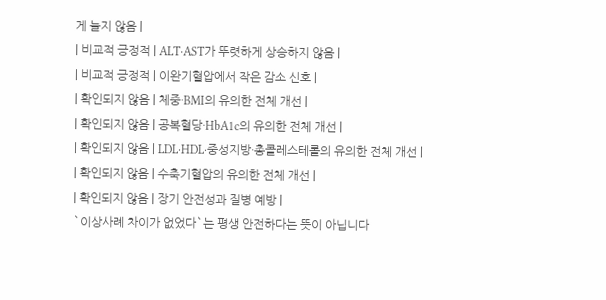게 늘지 않음 |
| 비교적 긍정적 | ALT·AST가 뚜렷하게 상승하지 않음 |
| 비교적 긍정적 | 이완기혈압에서 작은 감소 신호 |
| 확인되지 않음 | 체중·BMI의 유의한 전체 개선 |
| 확인되지 않음 | 공복혈당·HbA1c의 유의한 전체 개선 |
| 확인되지 않음 | LDL·HDL·중성지방·총콜레스테롤의 유의한 전체 개선 |
| 확인되지 않음 | 수축기혈압의 유의한 전체 개선 |
| 확인되지 않음 | 장기 안전성과 질병 예방 |
`이상사례 차이가 없었다`는 평생 안전하다는 뜻이 아닙니다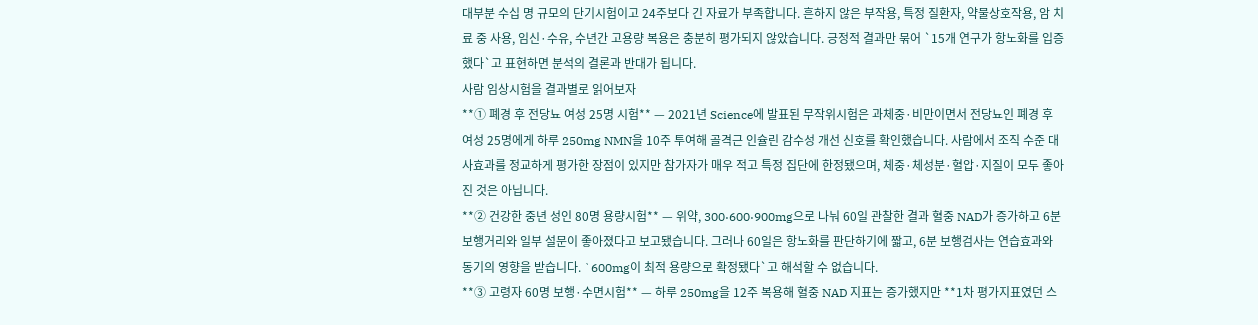대부분 수십 명 규모의 단기시험이고 24주보다 긴 자료가 부족합니다. 흔하지 않은 부작용, 특정 질환자, 약물상호작용, 암 치료 중 사용, 임신·수유, 수년간 고용량 복용은 충분히 평가되지 않았습니다. 긍정적 결과만 묶어 `15개 연구가 항노화를 입증했다`고 표현하면 분석의 결론과 반대가 됩니다.
사람 임상시험을 결과별로 읽어보자
**① 폐경 후 전당뇨 여성 25명 시험** — 2021년 Science에 발표된 무작위시험은 과체중·비만이면서 전당뇨인 폐경 후 여성 25명에게 하루 250mg NMN을 10주 투여해 골격근 인슐린 감수성 개선 신호를 확인했습니다. 사람에서 조직 수준 대사효과를 정교하게 평가한 장점이 있지만 참가자가 매우 적고 특정 집단에 한정됐으며, 체중·체성분·혈압·지질이 모두 좋아진 것은 아닙니다.
**② 건강한 중년 성인 80명 용량시험** — 위약, 300·600·900mg으로 나눠 60일 관찰한 결과 혈중 NAD가 증가하고 6분 보행거리와 일부 설문이 좋아졌다고 보고됐습니다. 그러나 60일은 항노화를 판단하기에 짧고, 6분 보행검사는 연습효과와 동기의 영향을 받습니다. `600mg이 최적 용량으로 확정됐다`고 해석할 수 없습니다.
**③ 고령자 60명 보행·수면시험** — 하루 250mg을 12주 복용해 혈중 NAD 지표는 증가했지만 **1차 평가지표였던 스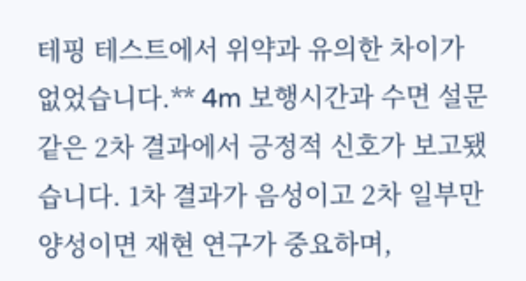테핑 테스트에서 위약과 유의한 차이가 없었습니다.** 4m 보행시간과 수면 설문 같은 2차 결과에서 긍정적 신호가 보고됐습니다. 1차 결과가 음성이고 2차 일부만 양성이면 재현 연구가 중요하며,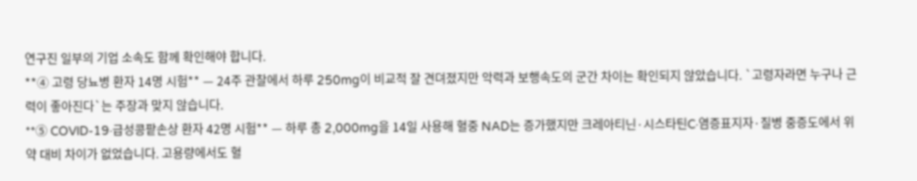연구진 일부의 기업 소속도 함께 확인해야 합니다.
**④ 고령 당뇨병 환자 14명 시험** — 24주 관찰에서 하루 250mg이 비교적 잘 견뎌졌지만 악력과 보행속도의 군간 차이는 확인되지 않았습니다. `고령자라면 누구나 근력이 좋아진다`는 주장과 맞지 않습니다.
**⑤ COVID-19·급성콩팥손상 환자 42명 시험** — 하루 총 2,000mg을 14일 사용해 혈중 NAD는 증가했지만 크레아티닌·시스타틴C·염증표지자·질병 중증도에서 위약 대비 차이가 없었습니다. 고용량에서도 혈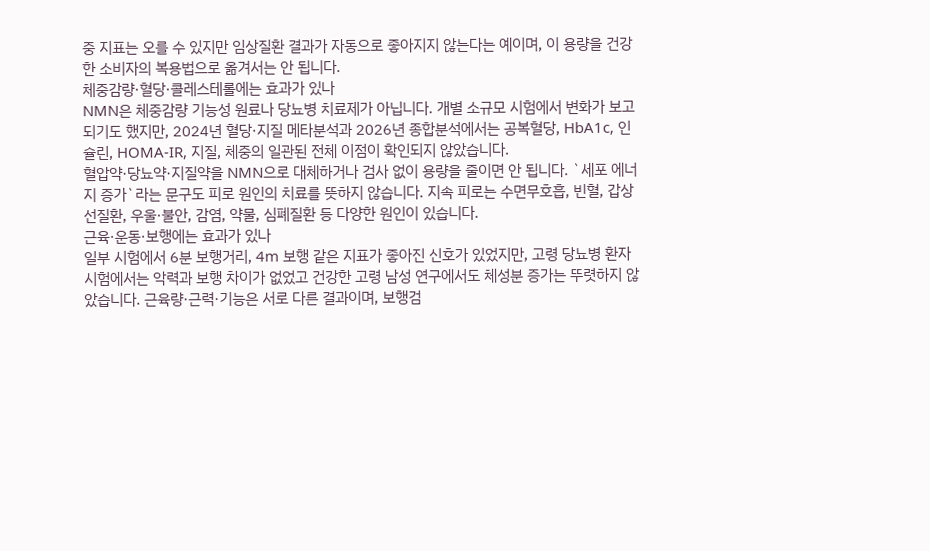중 지표는 오를 수 있지만 임상질환 결과가 자동으로 좋아지지 않는다는 예이며, 이 용량을 건강한 소비자의 복용법으로 옮겨서는 안 됩니다.
체중감량·혈당·콜레스테롤에는 효과가 있나
NMN은 체중감량 기능성 원료나 당뇨병 치료제가 아닙니다. 개별 소규모 시험에서 변화가 보고되기도 했지만, 2024년 혈당·지질 메타분석과 2026년 종합분석에서는 공복혈당, HbA1c, 인슐린, HOMA-IR, 지질, 체중의 일관된 전체 이점이 확인되지 않았습니다.
혈압약·당뇨약·지질약을 NMN으로 대체하거나 검사 없이 용량을 줄이면 안 됩니다. `세포 에너지 증가`라는 문구도 피로 원인의 치료를 뜻하지 않습니다. 지속 피로는 수면무호흡, 빈혈, 갑상선질환, 우울·불안, 감염, 약물, 심폐질환 등 다양한 원인이 있습니다.
근육·운동·보행에는 효과가 있나
일부 시험에서 6분 보행거리, 4m 보행 같은 지표가 좋아진 신호가 있었지만, 고령 당뇨병 환자 시험에서는 악력과 보행 차이가 없었고 건강한 고령 남성 연구에서도 체성분 증가는 뚜렷하지 않았습니다. 근육량·근력·기능은 서로 다른 결과이며, 보행검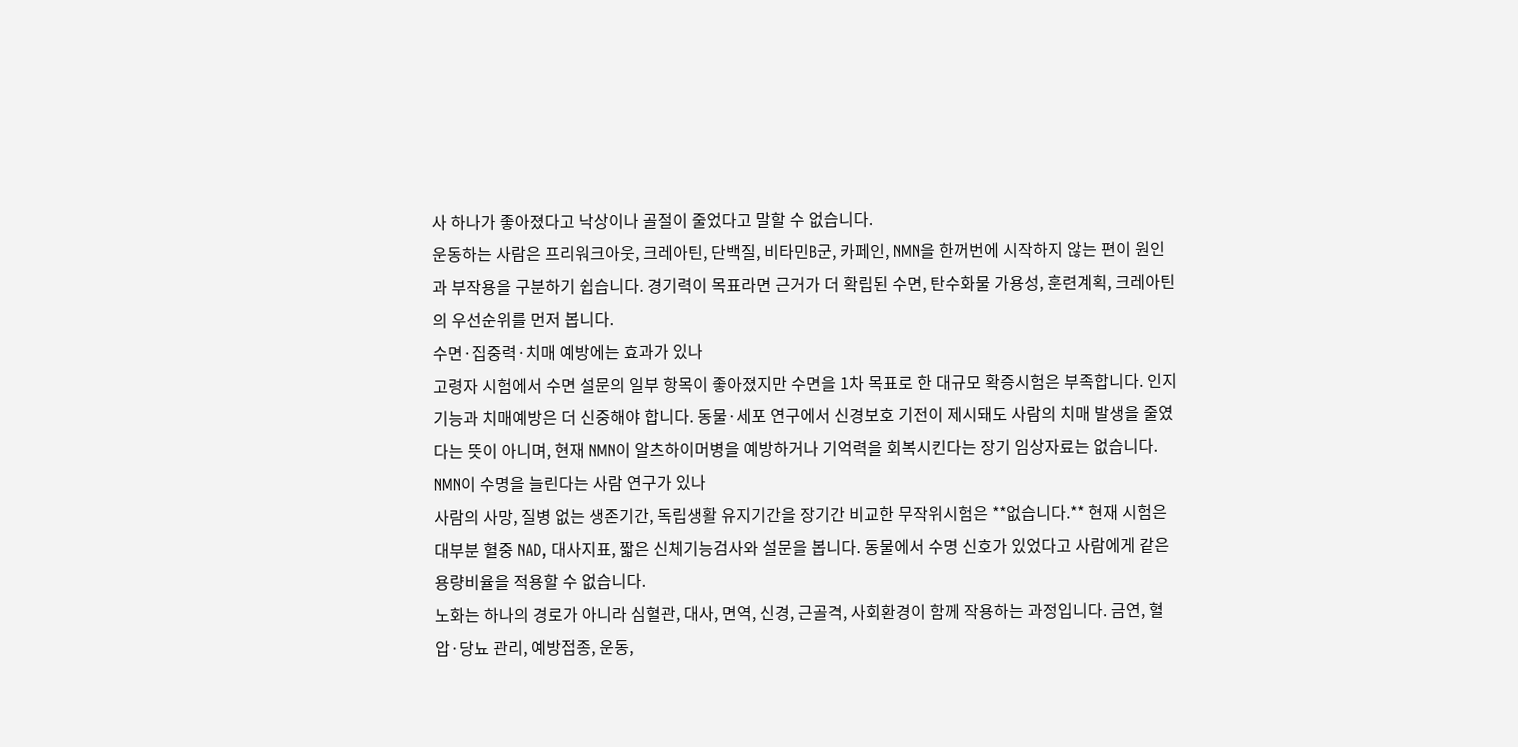사 하나가 좋아졌다고 낙상이나 골절이 줄었다고 말할 수 없습니다.
운동하는 사람은 프리워크아웃, 크레아틴, 단백질, 비타민B군, 카페인, NMN을 한꺼번에 시작하지 않는 편이 원인과 부작용을 구분하기 쉽습니다. 경기력이 목표라면 근거가 더 확립된 수면, 탄수화물 가용성, 훈련계획, 크레아틴의 우선순위를 먼저 봅니다.
수면·집중력·치매 예방에는 효과가 있나
고령자 시험에서 수면 설문의 일부 항목이 좋아졌지만 수면을 1차 목표로 한 대규모 확증시험은 부족합니다. 인지기능과 치매예방은 더 신중해야 합니다. 동물·세포 연구에서 신경보호 기전이 제시돼도 사람의 치매 발생을 줄였다는 뜻이 아니며, 현재 NMN이 알츠하이머병을 예방하거나 기억력을 회복시킨다는 장기 임상자료는 없습니다.
NMN이 수명을 늘린다는 사람 연구가 있나
사람의 사망, 질병 없는 생존기간, 독립생활 유지기간을 장기간 비교한 무작위시험은 **없습니다.** 현재 시험은 대부분 혈중 NAD, 대사지표, 짧은 신체기능검사와 설문을 봅니다. 동물에서 수명 신호가 있었다고 사람에게 같은 용량비율을 적용할 수 없습니다.
노화는 하나의 경로가 아니라 심혈관, 대사, 면역, 신경, 근골격, 사회환경이 함께 작용하는 과정입니다. 금연, 혈압·당뇨 관리, 예방접종, 운동,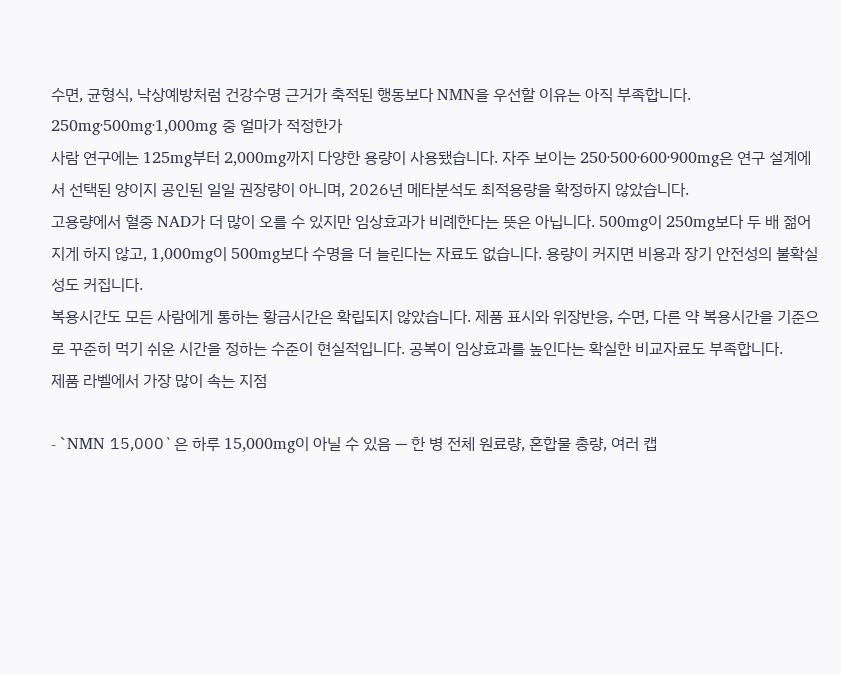수면, 균형식, 낙상예방처럼 건강수명 근거가 축적된 행동보다 NMN을 우선할 이유는 아직 부족합니다.
250mg·500mg·1,000mg 중 얼마가 적정한가
사람 연구에는 125mg부터 2,000mg까지 다양한 용량이 사용됐습니다. 자주 보이는 250·500·600·900mg은 연구 설계에서 선택된 양이지 공인된 일일 권장량이 아니며, 2026년 메타분석도 최적용량을 확정하지 않았습니다.
고용량에서 혈중 NAD가 더 많이 오를 수 있지만 임상효과가 비례한다는 뜻은 아닙니다. 500mg이 250mg보다 두 배 젊어지게 하지 않고, 1,000mg이 500mg보다 수명을 더 늘린다는 자료도 없습니다. 용량이 커지면 비용과 장기 안전성의 불확실성도 커집니다.
복용시간도 모든 사람에게 통하는 황금시간은 확립되지 않았습니다. 제품 표시와 위장반응, 수면, 다른 약 복용시간을 기준으로 꾸준히 먹기 쉬운 시간을 정하는 수준이 현실적입니다. 공복이 임상효과를 높인다는 확실한 비교자료도 부족합니다.
제품 라벨에서 가장 많이 속는 지점

- `NMN 15,000`은 하루 15,000mg이 아닐 수 있음 — 한 병 전체 원료량, 혼합물 총량, 여러 캡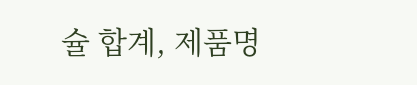슐 합계, 제품명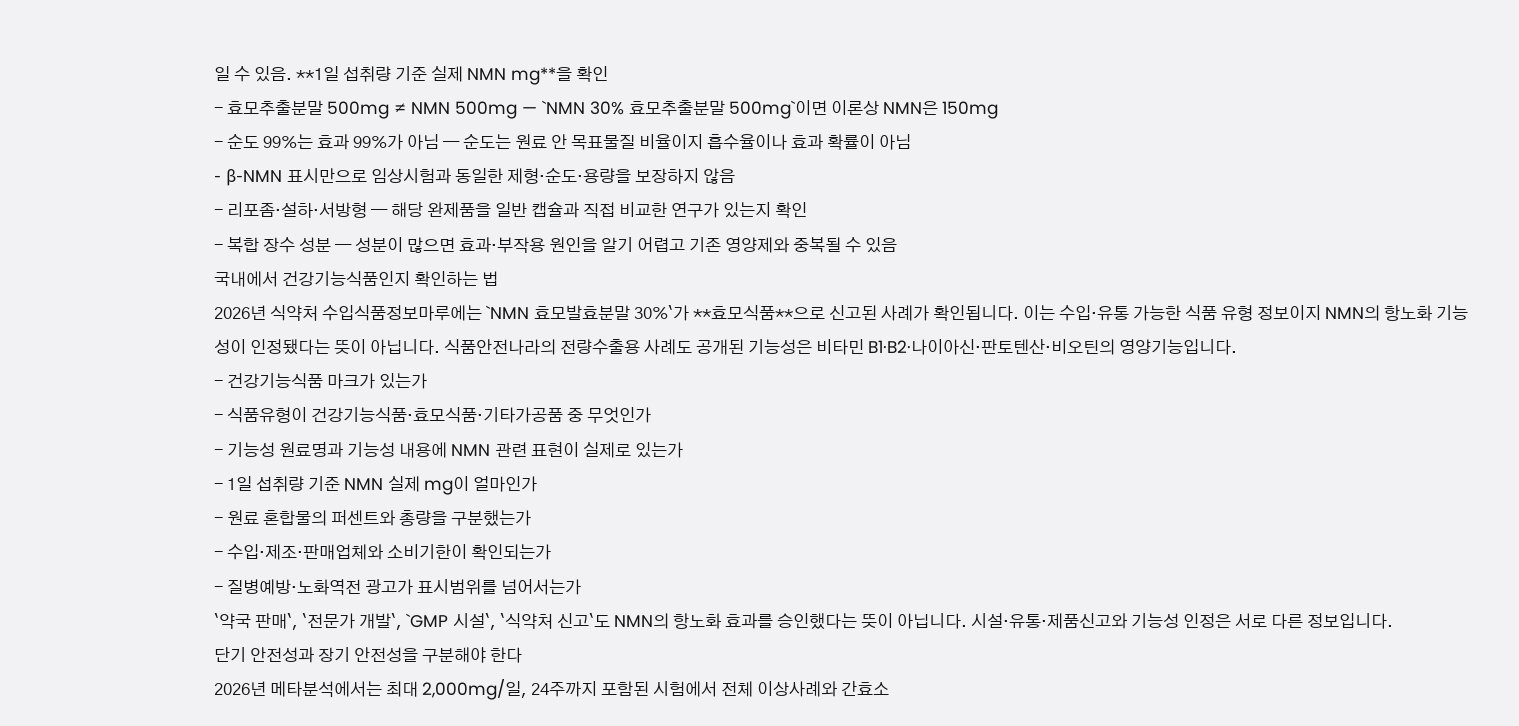일 수 있음. **1일 섭취량 기준 실제 NMN mg**을 확인
- 효모추출분말 500mg ≠ NMN 500mg — `NMN 30% 효모추출분말 500mg`이면 이론상 NMN은 150mg
- 순도 99%는 효과 99%가 아님 — 순도는 원료 안 목표물질 비율이지 흡수율이나 효과 확률이 아님
- β-NMN 표시만으로 임상시험과 동일한 제형·순도·용량을 보장하지 않음
- 리포좀·설하·서방형 — 해당 완제품을 일반 캡슐과 직접 비교한 연구가 있는지 확인
- 복합 장수 성분 — 성분이 많으면 효과·부작용 원인을 알기 어렵고 기존 영양제와 중복될 수 있음
국내에서 건강기능식품인지 확인하는 법
2026년 식약처 수입식품정보마루에는 `NMN 효모발효분말 30%`가 **효모식품**으로 신고된 사례가 확인됩니다. 이는 수입·유통 가능한 식품 유형 정보이지 NMN의 항노화 기능성이 인정됐다는 뜻이 아닙니다. 식품안전나라의 전량수출용 사례도 공개된 기능성은 비타민 B1·B2·나이아신·판토텐산·비오틴의 영양기능입니다.
- 건강기능식품 마크가 있는가
- 식품유형이 건강기능식품·효모식품·기타가공품 중 무엇인가
- 기능성 원료명과 기능성 내용에 NMN 관련 표현이 실제로 있는가
- 1일 섭취량 기준 NMN 실제 mg이 얼마인가
- 원료 혼합물의 퍼센트와 총량을 구분했는가
- 수입·제조·판매업체와 소비기한이 확인되는가
- 질병예방·노화역전 광고가 표시범위를 넘어서는가
`약국 판매`, `전문가 개발`, `GMP 시설`, `식약처 신고`도 NMN의 항노화 효과를 승인했다는 뜻이 아닙니다. 시설·유통·제품신고와 기능성 인정은 서로 다른 정보입니다.
단기 안전성과 장기 안전성을 구분해야 한다
2026년 메타분석에서는 최대 2,000mg/일, 24주까지 포함된 시험에서 전체 이상사례와 간효소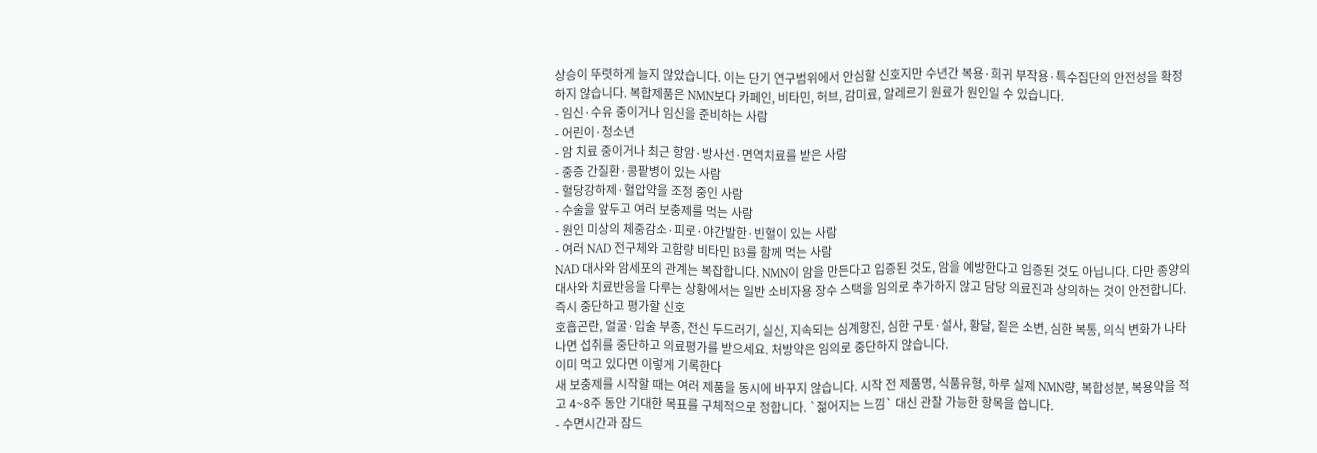상승이 뚜렷하게 늘지 않았습니다. 이는 단기 연구범위에서 안심할 신호지만 수년간 복용·희귀 부작용·특수집단의 안전성을 확정하지 않습니다. 복합제품은 NMN보다 카페인, 비타민, 허브, 감미료, 알레르기 원료가 원인일 수 있습니다.
- 임신·수유 중이거나 임신을 준비하는 사람
- 어린이·청소년
- 암 치료 중이거나 최근 항암·방사선·면역치료를 받은 사람
- 중증 간질환·콩팥병이 있는 사람
- 혈당강하제·혈압약을 조정 중인 사람
- 수술을 앞두고 여러 보충제를 먹는 사람
- 원인 미상의 체중감소·피로·야간발한·빈혈이 있는 사람
- 여러 NAD 전구체와 고함량 비타민 B3를 함께 먹는 사람
NAD 대사와 암세포의 관계는 복잡합니다. NMN이 암을 만든다고 입증된 것도, 암을 예방한다고 입증된 것도 아닙니다. 다만 종양의 대사와 치료반응을 다루는 상황에서는 일반 소비자용 장수 스택을 임의로 추가하지 않고 담당 의료진과 상의하는 것이 안전합니다.
즉시 중단하고 평가할 신호
호흡곤란, 얼굴·입술 부종, 전신 두드러기, 실신, 지속되는 심계항진, 심한 구토·설사, 황달, 짙은 소변, 심한 복통, 의식 변화가 나타나면 섭취를 중단하고 의료평가를 받으세요. 처방약은 임의로 중단하지 않습니다.
이미 먹고 있다면 이렇게 기록한다
새 보충제를 시작할 때는 여러 제품을 동시에 바꾸지 않습니다. 시작 전 제품명, 식품유형, 하루 실제 NMN량, 복합성분, 복용약을 적고 4~8주 동안 기대한 목표를 구체적으로 정합니다. `젊어지는 느낌` 대신 관찰 가능한 항목을 씁니다.
- 수면시간과 잠드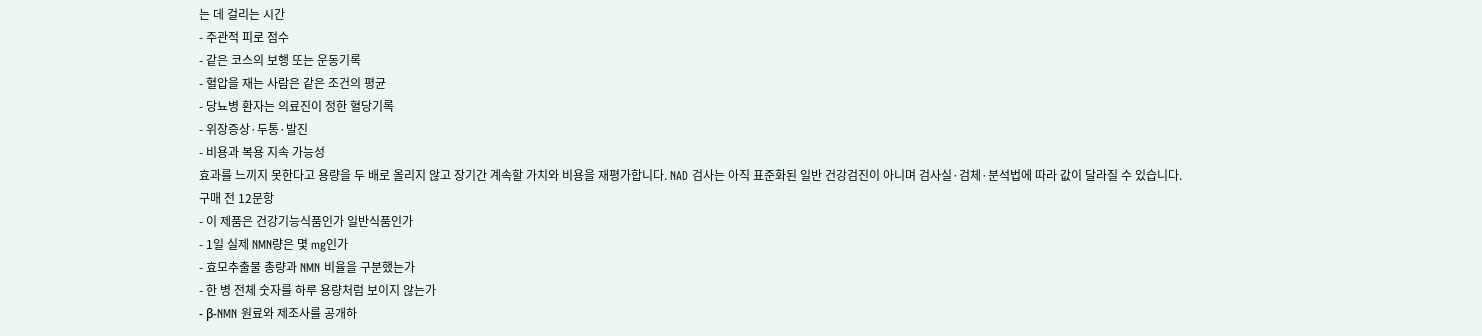는 데 걸리는 시간
- 주관적 피로 점수
- 같은 코스의 보행 또는 운동기록
- 혈압을 재는 사람은 같은 조건의 평균
- 당뇨병 환자는 의료진이 정한 혈당기록
- 위장증상·두통·발진
- 비용과 복용 지속 가능성
효과를 느끼지 못한다고 용량을 두 배로 올리지 않고 장기간 계속할 가치와 비용을 재평가합니다. NAD 검사는 아직 표준화된 일반 건강검진이 아니며 검사실·검체·분석법에 따라 값이 달라질 수 있습니다.
구매 전 12문항
- 이 제품은 건강기능식품인가 일반식품인가
- 1일 실제 NMN량은 몇 mg인가
- 효모추출물 총량과 NMN 비율을 구분했는가
- 한 병 전체 숫자를 하루 용량처럼 보이지 않는가
- β-NMN 원료와 제조사를 공개하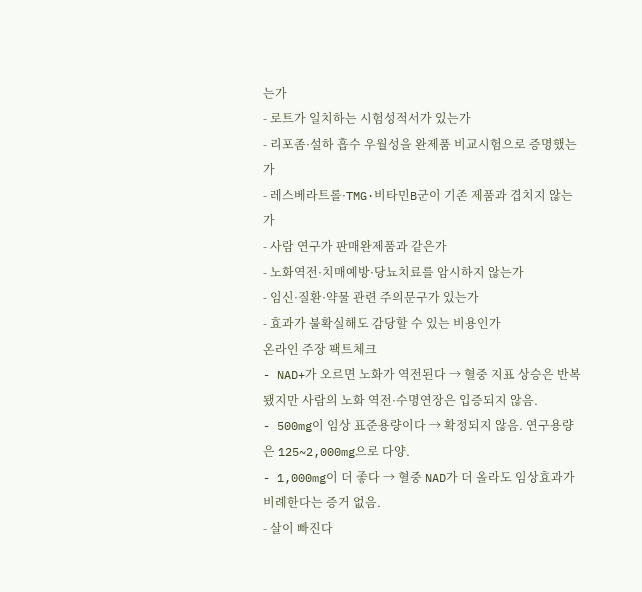는가
- 로트가 일치하는 시험성적서가 있는가
- 리포좀·설하 흡수 우월성을 완제품 비교시험으로 증명했는가
- 레스베라트롤·TMG·비타민B군이 기존 제품과 겹치지 않는가
- 사람 연구가 판매완제품과 같은가
- 노화역전·치매예방·당뇨치료를 암시하지 않는가
- 임신·질환·약물 관련 주의문구가 있는가
- 효과가 불확실해도 감당할 수 있는 비용인가
온라인 주장 팩트체크
- NAD+가 오르면 노화가 역전된다 → 혈중 지표 상승은 반복됐지만 사람의 노화 역전·수명연장은 입증되지 않음.
- 500mg이 임상 표준용량이다 → 확정되지 않음. 연구용량은 125~2,000mg으로 다양.
- 1,000mg이 더 좋다 → 혈중 NAD가 더 올라도 임상효과가 비례한다는 증거 없음.
- 살이 빠진다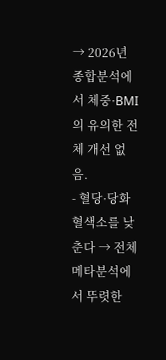→ 2026년 종합분석에서 체중·BMI의 유의한 전체 개선 없음.
- 혈당·당화혈색소를 낮춘다 → 전체 메타분석에서 뚜렷한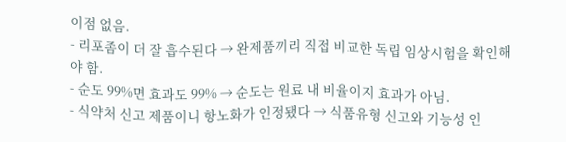이점 없음.
- 리포좀이 더 잘 흡수된다 → 완제품끼리 직접 비교한 독립 임상시험을 확인해야 함.
- 순도 99%면 효과도 99% → 순도는 원료 내 비율이지 효과가 아님.
- 식약처 신고 제품이니 항노화가 인정됐다 → 식품유형 신고와 기능성 인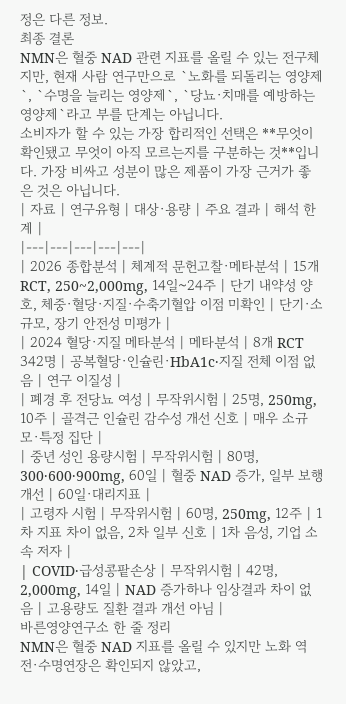정은 다른 정보.
최종 결론
NMN은 혈중 NAD 관련 지표를 올릴 수 있는 전구체지만, 현재 사람 연구만으로 `노화를 되돌리는 영양제`, `수명을 늘리는 영양제`, `당뇨·치매를 예방하는 영양제`라고 부를 단계는 아닙니다.
소비자가 할 수 있는 가장 합리적인 선택은 **무엇이 확인됐고 무엇이 아직 모르는지를 구분하는 것**입니다. 가장 비싸고 성분이 많은 제품이 가장 근거가 좋은 것은 아닙니다.
| 자료 | 연구유형 | 대상·용량 | 주요 결과 | 해석 한계 |
|---|---|---|---|---|
| 2026 종합분석 | 체계적 문헌고찰·메타분석 | 15개 RCT, 250~2,000mg, 14일~24주 | 단기 내약성 양호, 체중·혈당·지질·수축기혈압 이점 미확인 | 단기·소규모, 장기 안전성 미평가 |
| 2024 혈당·지질 메타분석 | 메타분석 | 8개 RCT 342명 | 공복혈당·인슐린·HbA1c·지질 전체 이점 없음 | 연구 이질성 |
| 폐경 후 전당뇨 여성 | 무작위시험 | 25명, 250mg, 10주 | 골격근 인슐린 감수성 개선 신호 | 매우 소규모·특정 집단 |
| 중년 성인 용량시험 | 무작위시험 | 80명, 300·600·900mg, 60일 | 혈중 NAD 증가, 일부 보행 개선 | 60일·대리지표 |
| 고령자 시험 | 무작위시험 | 60명, 250mg, 12주 | 1차 지표 차이 없음, 2차 일부 신호 | 1차 음성, 기업 소속 저자 |
| COVID·급성콩팥손상 | 무작위시험 | 42명, 2,000mg, 14일 | NAD 증가하나 임상결과 차이 없음 | 고용량도 질환 결과 개선 아님 |
바른영양연구소 한 줄 정리
NMN은 혈중 NAD 지표를 올릴 수 있지만 노화 역전·수명연장은 확인되지 않았고,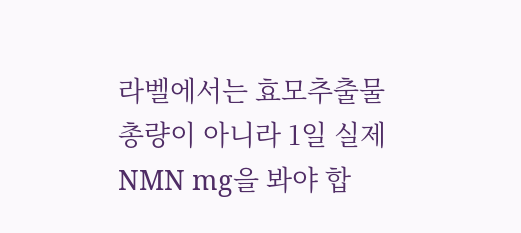라벨에서는 효모추출물 총량이 아니라 1일 실제 NMN mg을 봐야 합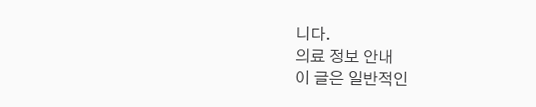니다.
의료 정보 안내
이 글은 일반적인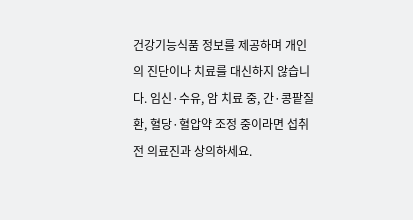건강기능식품 정보를 제공하며 개인의 진단이나 치료를 대신하지 않습니다. 임신·수유, 암 치료 중, 간·콩팥질환, 혈당·혈압약 조정 중이라면 섭취 전 의료진과 상의하세요.